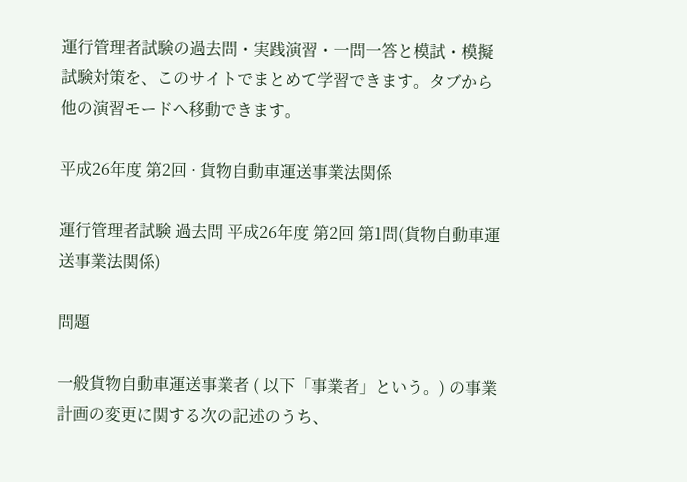運行管理者試験の過去問・実践演習・一問一答と模試・模擬試験対策を、このサイトでまとめて学習できます。タブから他の演習モードへ移動できます。

平成26年度 第2回 · 貨物自動車運送事業法関係

運行管理者試験 過去問 平成26年度 第2回 第1問(貨物自動車運送事業法関係)

問題

一般貨物自動車運送事業者 ( 以下「事業者」という。) の事業計画の変更に関する次の記述のうち、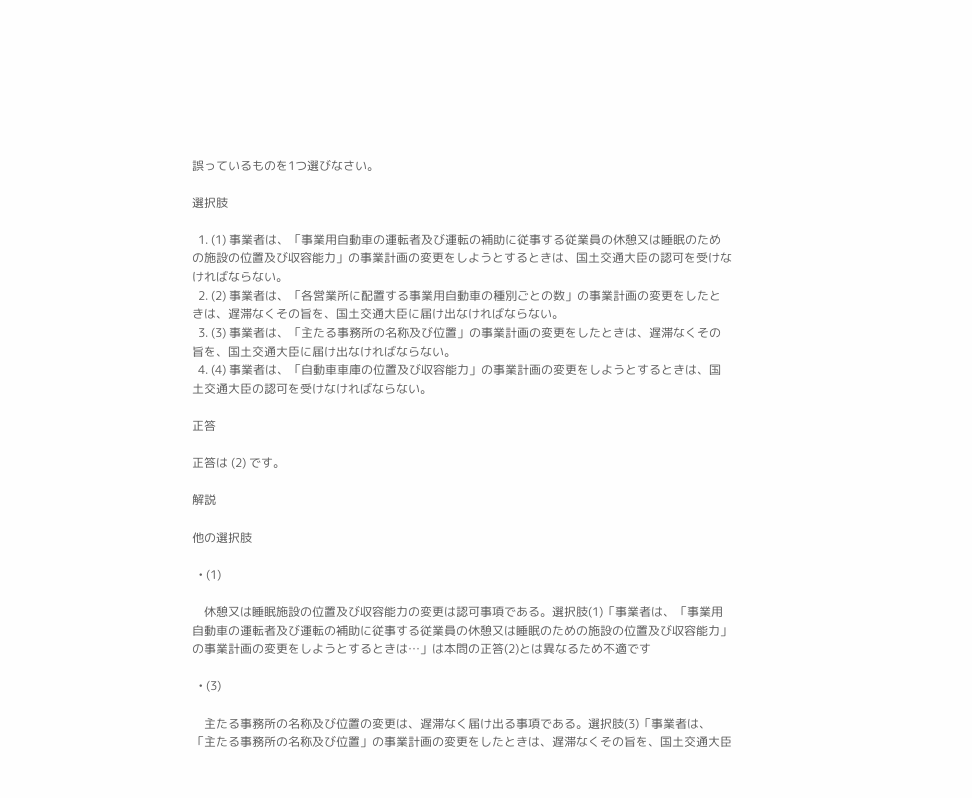誤っているものを1つ選びなさい。

選択肢

  1. (1) 事業者は、「事業用自動車の運転者及び運転の補助に従事する従業員の休憩又は睡眠のための施設の位置及び収容能力」の事業計画の変更をしようとするときは、国土交通大臣の認可を受けなければならない。
  2. (2) 事業者は、「各営業所に配置する事業用自動車の種別ごとの数」の事業計画の変更をしたときは、遅滞なくその旨を、国土交通大臣に届け出なければならない。
  3. (3) 事業者は、「主たる事務所の名称及び位置」の事業計画の変更をしたときは、遅滞なくその旨を、国土交通大臣に届け出なければならない。
  4. (4) 事業者は、「自動車車庫の位置及び収容能力」の事業計画の変更をしようとするときは、国土交通大臣の認可を受けなければならない。

正答

正答は (2) です。

解説

他の選択肢

  • (1)

    休憩又は睡眠施設の位置及び収容能力の変更は認可事項である。選択肢(1)「事業者は、「事業用自動車の運転者及び運転の補助に従事する従業員の休憩又は睡眠のための施設の位置及び収容能力」の事業計画の変更をしようとするときは…」は本問の正答(2)とは異なるため不適です

  • (3)

    主たる事務所の名称及び位置の変更は、遅滞なく届け出る事項である。選択肢(3)「事業者は、「主たる事務所の名称及び位置」の事業計画の変更をしたときは、遅滞なくその旨を、国土交通大臣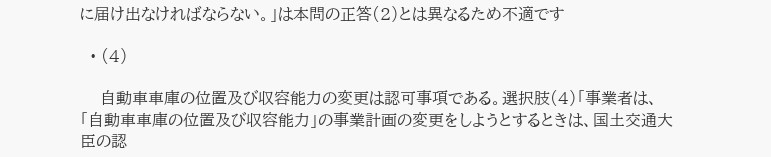に届け出なければならない。」は本問の正答(2)とは異なるため不適です

  • (4)

    自動車車庫の位置及び収容能力の変更は認可事項である。選択肢(4)「事業者は、「自動車車庫の位置及び収容能力」の事業計画の変更をしようとするときは、国土交通大臣の認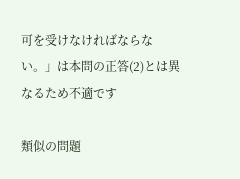可を受けなければならない。」は本問の正答(2)とは異なるため不適です

類似の問題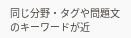同じ分野・タグや問題文のキーワードが近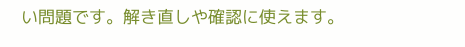い問題です。解き直しや確認に使えます。